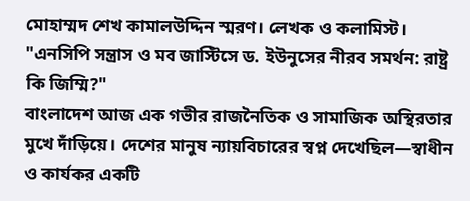মোহাম্মদ শেখ কামালউদ্দিন স্মরণ। লেখক ও কলামিস্ট।
"এনসিপি সন্ত্রাস ও মব জাস্টিসে ড. ইউনুসের নীরব সমর্থন: রাষ্ট্র কি জিম্মি?"
বাংলাদেশ আজ এক গভীর রাজনৈতিক ও সামাজিক অস্থিরতার মুখে দাঁড়িয়ে। দেশের মানুষ ন্যায়বিচারের স্বপ্ন দেখেছিল—স্বাধীন ও কার্যকর একটি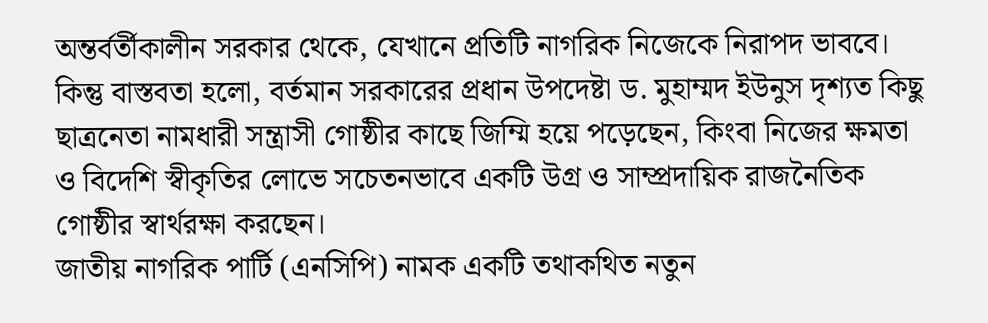অন্তর্বর্তীকালীন সরকার থেকে, যেখানে প্রতিটি নাগরিক নিজেকে নিরাপদ ভাববে। কিন্তু বাস্তবতা হলো, বর্তমান সরকারের প্রধান উপদেষ্টা ড. মুহাম্মদ ইউনুস দৃশ্যত কিছু ছাত্রনেতা নামধারী সন্ত্রাসী গোষ্ঠীর কাছে জিম্মি হয়ে পড়েছেন, কিংবা নিজের ক্ষমতা ও বিদেশি স্বীকৃতির লোভে সচেতনভাবে একটি উগ্র ও সাম্প্রদায়িক রাজনৈতিক গোষ্ঠীর স্বার্থরক্ষা করছেন।
জাতীয় নাগরিক পার্টি (এনসিপি) নামক একটি তথাকথিত নতুন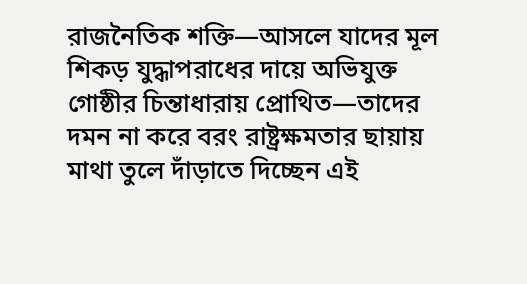রাজনৈতিক শক্তি—আসলে যাদের মূল শিকড় যুদ্ধাপরাধের দায়ে অভিযুক্ত গোষ্ঠীর চিন্তাধারায় প্রোথিত—তাদের দমন না করে বরং রাষ্ট্রক্ষমতার ছায়ায় মাথা তুলে দাঁড়াতে দিচ্ছেন এই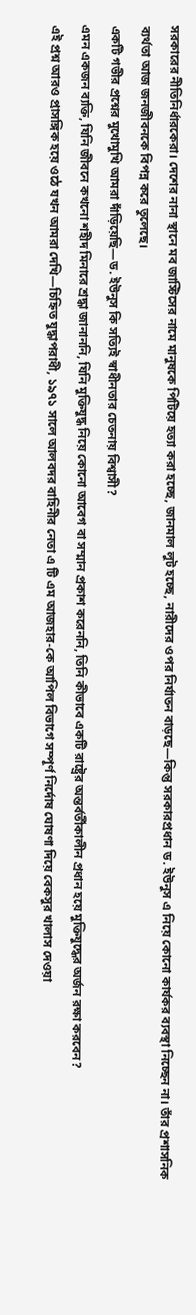সরকারের নীতিনির্ধারকেরা। দেশের নানা স্থানে মব জাস্টিসের নামে মানুষকে পিটিয়ে হত্যা করা হচ্ছে, জানমাল লুট হচ্ছে, নারীদের ওপর নির্যাতন বাড়ছে—কিন্তু সরকারপ্রধান ড. ইউনুস এ নিয়ে কোনো কার্যকর ব্যবস্থা নিচ্ছেন না। তাঁর প্রশাসনিক ব্যর্থতা আজ জনজীবনকে বিপন্ন করে তুলেছে।
একটি গভীর প্রশ্নের মুখোমুখি আমরা দাঁড়িয়েছি—ড. ইউনুস কি সত্যিই স্বাধীনতার চেতনায় বিশ্বাসী?
এমন একজন ব্যক্তি, যিনি জীবনে কখনো শহীদ মিনারে শ্রদ্ধা জানাননি, যিনি মুক্তিযুদ্ধ নিয়ে কোনো আবেগ বা সম্মান প্রকাশ করেননি, তিনি কীভাবে একটি রাষ্ট্রের অন্তর্বর্তীকালীন প্রধান হয়ে মুক্তিযুদ্ধের অর্জন রক্ষা করবেন?
এই প্রশ্ন আরও প্রাসঙ্গিক হয়ে ওঠে যখন আমরা দেখি—চিহ্নিত যুদ্ধাপরাধী, ১৯৭১ সালে আলবদর বাহিনীর নেতা এ টি এম আজহার-কে আপিল বিভাগে সম্পূর্ণ নির্দোষ ঘোষণা দিয়ে বেকসুর খালাস দেওয়া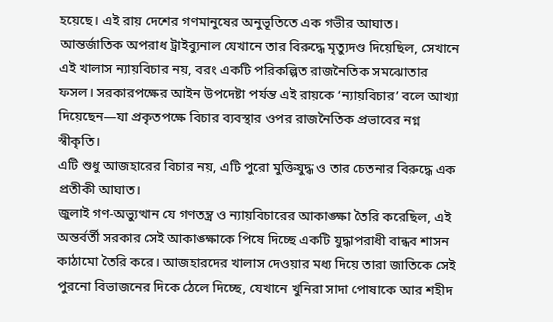হয়েছে। এই রায় দেশের গণমানুষের অনুভূতিতে এক গভীর আঘাত। আন্তর্জাতিক অপরাধ ট্রাইব্যুনাল যেখানে তার বিরুদ্ধে মৃত্যুদণ্ড দিয়েছিল, সেখানে এই খালাস ন্যায়বিচার নয়, বরং একটি পরিকল্পিত রাজনৈতিক সমঝোতার ফসল। সরকারপক্ষের আইন উপদেষ্টা পর্যন্ত এই রায়কে ‘ন্যায়বিচার’ বলে আখ্যা দিয়েছেন—যা প্রকৃতপক্ষে বিচার ব্যবস্থার ওপর রাজনৈতিক প্রভাবের নগ্ন স্বীকৃতি।
এটি শুধু আজহারের বিচার নয়, এটি পুরো মুক্তিযুদ্ধ ও তার চেতনার বিরুদ্ধে এক প্রতীকী আঘাত।
জুলাই গণ-অভ্যুত্থান যে গণতন্ত্র ও ন্যায়বিচারের আকাঙ্ক্ষা তৈরি করেছিল, এই অন্তর্বর্তী সরকার সেই আকাঙ্ক্ষাকে পিষে দিচ্ছে একটি যুদ্ধাপরাধী বান্ধব শাসন কাঠামো তৈরি করে। আজহারদের খালাস দেওয়ার মধ্য দিয়ে তারা জাতিকে সেই পুরনো বিভাজনের দিকে ঠেলে দিচ্ছে, যেখানে খুনিরা সাদা পোষাকে আর শহীদ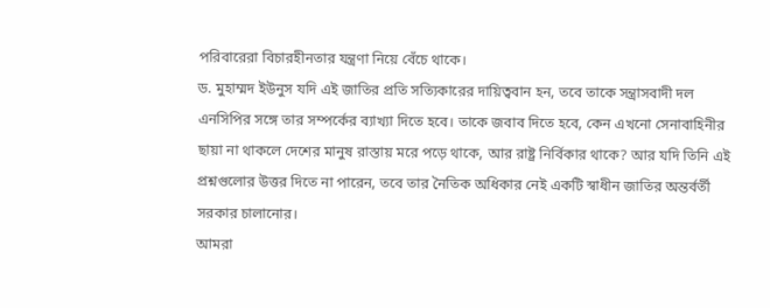পরিবারেরা বিচারহীনতার যন্ত্রণা নিয়ে বেঁচে থাকে।
ড. মুহাম্মদ ইউনুস যদি এই জাতির প্রতি সত্যিকারের দায়িত্ববান হন, তবে তাকে সন্ত্রাসবাদী দল এনসিপির সঙ্গে তার সম্পর্কের ব্যাখ্যা দিতে হবে। তাকে জবাব দিতে হবে, কেন এখনো সেনাবাহিনীর ছায়া না থাকলে দেশের মানুষ রাস্তায় মরে পড়ে থাকে, আর রাষ্ট্র নির্বিকার থাকে? আর যদি তিনি এই প্রশ্নগুলোর উত্তর দিতে না পারেন, তবে তার নৈতিক অধিকার নেই একটি স্বাধীন জাতির অন্তর্বর্তী সরকার চালানোর।
আমরা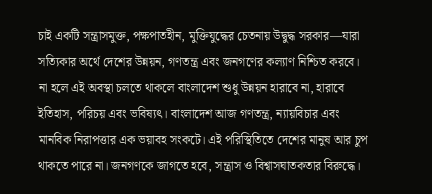চাই একটি সন্ত্রাসমুক্ত, পক্ষপাতহীন, মুক্তিযুদ্ধের চেতনায় উদ্বুদ্ধ সরকার—যারা সত্যিকার অর্থে দেশের উন্নয়ন, গণতন্ত্র এবং জনগণের কল্যাণ নিশ্চিত করবে।
না হলে এই অবস্থা চলতে থাকলে বাংলাদেশ শুধু উন্নয়ন হারাবে না, হারাবে ইতিহাস, পরিচয় এবং ভবিষ্যৎ। বাংলাদেশ আজ গণতন্ত্র, ন্যায়বিচার এবং মানবিক নিরাপত্তার এক ভয়াবহ সংকটে। এই পরিস্থিতিতে দেশের মানুষ আর চুপ থাকতে পারে না। জনগণকে জাগতে হবে, সন্ত্রাস ও বিশ্বাসঘাতকতার বিরুদ্ধে।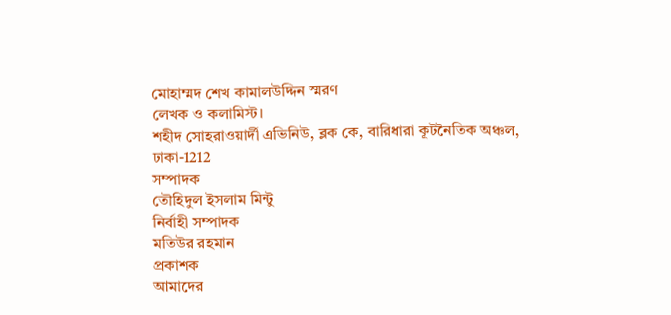মোহাম্মদ শেখ কামালউদ্দিন স্মরণ
লেখক ও কলামিস্ট।
শহীদ সোহরাওয়ার্দী এভিনিউ, ব্লক কে, বারিধারা কূটনৈতিক অঞ্চল, ঢাকা-1212
সম্পাদক
তৌহিদুল ইসলাম মিন্টু
নির্বাহী সম্পাদক
মতিউর রহমান
প্রকাশক
আমাদের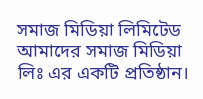সমাজ মিডিয়া লিমিটেড
আমাদের সমাজ মিডিয়া লিঃ এর একটি প্রতিষ্ঠান।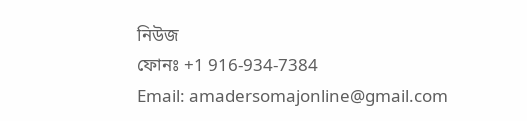নিউজ
ফোনঃ +1 916-934-7384
Email: amadersomajonline@gmail.com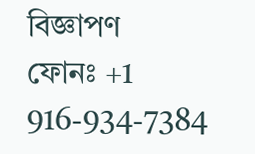বিজ্ঞাপণ
ফোনঃ +1 916-934-7384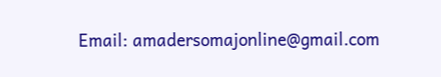Email: amadersomajonline@gmail.com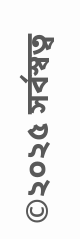©২০২৫ সর্বস্বত্ব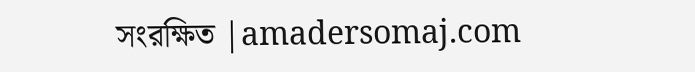সংরক্ষিত |amadersomaj.com